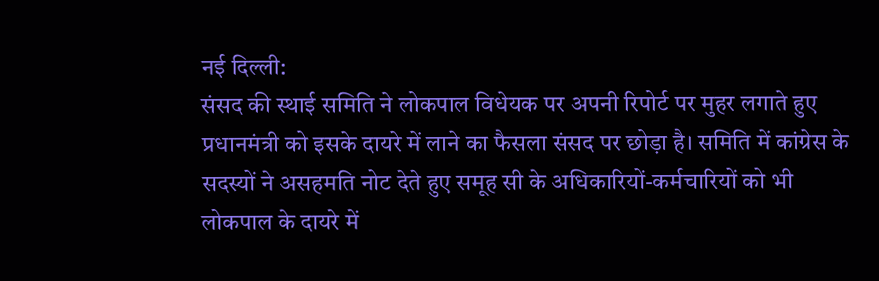नई दिल्ली:
संसद की स्थाई समिति ने लोकपाल विधेयक पर अपनी रिपोर्ट पर मुहर लगाते हुए प्रधानमंत्री को इसके दायरे में लाने का फैसला संसद पर छोड़ा है। समिति में कांग्रेस के सदस्यों ने असहमति नोट देते हुए समूह सी के अधिकारियों-कर्मचारियों को भी लोकपाल के दायरे में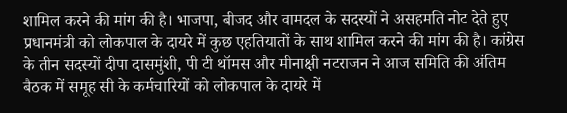शामिल करने की मांग की है। भाजपा, बीजद और वामदल के सदस्यों ने असहमति नोट देते हुए प्रधानमंत्री को लोकपाल के दायरे में कुछ एहतियातों के साथ शामिल करने की मांग की है। कांग्रेस के तीन सदस्यों दीपा दासमुंशी, पी टी थॉमस और मीनाक्षी नटराजन ने आज समिति की अंतिम बैठक में समूह सी के कर्मचारियों को लोकपाल के दायरे में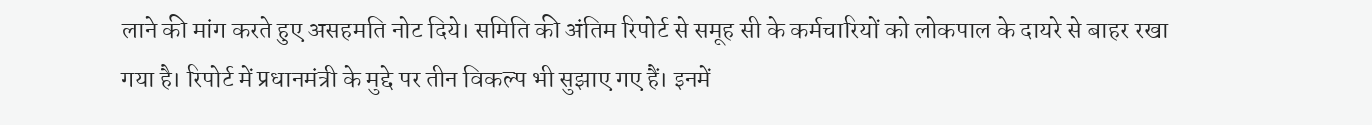लाने की मांग करते हुए असहमति नोट दिये। समिति की अंतिम रिपोर्ट से समूह सी के कर्मचारियों को लोकपाल के दायरे से बाहर रखा गया है। रिपोर्ट में प्रधानमंत्री के मुद्दे पर तीन विकल्प भी सुझाए गए हैं। इनमें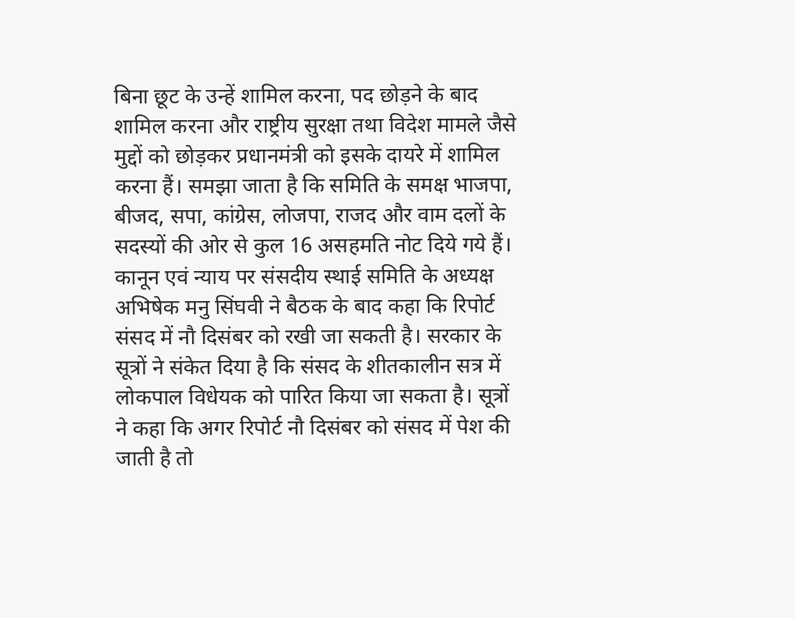बिना छूट के उन्हें शामिल करना, पद छोड़ने के बाद शामिल करना और राष्ट्रीय सुरक्षा तथा विदेश मामले जैसे मुद्दों को छोड़कर प्रधानमंत्री को इसके दायरे में शामिल करना हैं। समझा जाता है कि समिति के समक्ष भाजपा, बीजद, सपा, कांग्रेस, लोजपा, राजद और वाम दलों के सदस्यों की ओर से कुल 16 असहमति नोट दिये गये हैं। कानून एवं न्याय पर संसदीय स्थाई समिति के अध्यक्ष अभिषेक मनु सिंघवी ने बैठक के बाद कहा कि रिपोर्ट संसद में नौ दिसंबर को रखी जा सकती है। सरकार के सूत्रों ने संकेत दिया है कि संसद के शीतकालीन सत्र में लोकपाल विधेयक को पारित किया जा सकता है। सूत्रों ने कहा कि अगर रिपोर्ट नौ दिसंबर को संसद में पेश की जाती है तो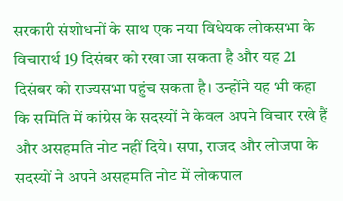सरकारी संशोधनों के साथ एक नया विधेयक लोकसभा के विचारार्थ 19 दिसंबर को रखा जा सकता है और यह 21 दिसंबर को राज्यसभा पहुंच सकता है। उन्होंने यह भी कहा कि समिति में कांग्रेस के सदस्यों ने केवल अपने विचार रखे हैं और असहमति नोट नहीं दिये। सपा, राजद और लोजपा के सदस्यों ने अपने असहमति नोट में लोकपाल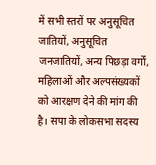में सभी स्तरों पर अनुसूचित जातियों, अनुसूचित जनजातियों, अन्य पिछड़ा वर्गों, महिलाओं और अल्पसंख्यकों को आरक्षण देने की मांग की है। सपा के लोकसभा सदस्य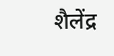शैलेंद्र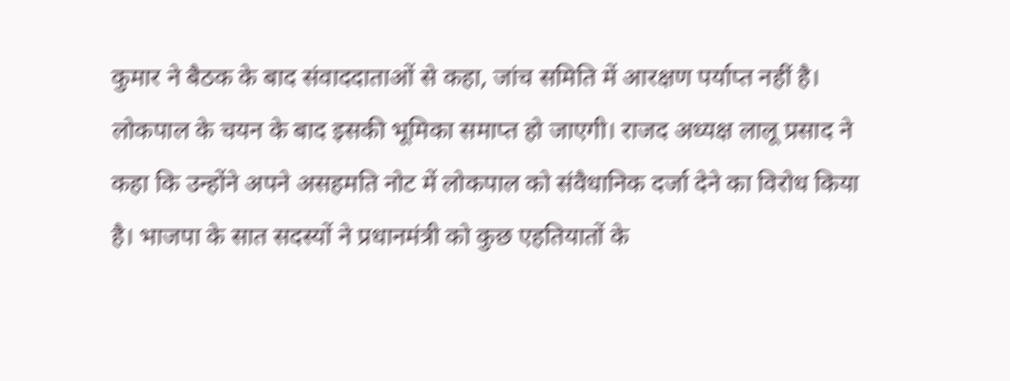कुमार ने बैठक के बाद संवाददाताओं से कहा, जांच समिति में आरक्षण पर्याप्त नहीं है। लोकपाल के चयन के बाद इसकी भूमिका समाप्त हो जाएगी। राजद अध्यक्ष लालू प्रसाद ने कहा कि उन्होंने अपने असहमति नोट में लोकपाल को संवैधानिक दर्जा देने का विरोध किया है। भाजपा के सात सदस्यों ने प्रधानमंत्री को कुछ एहतियातों के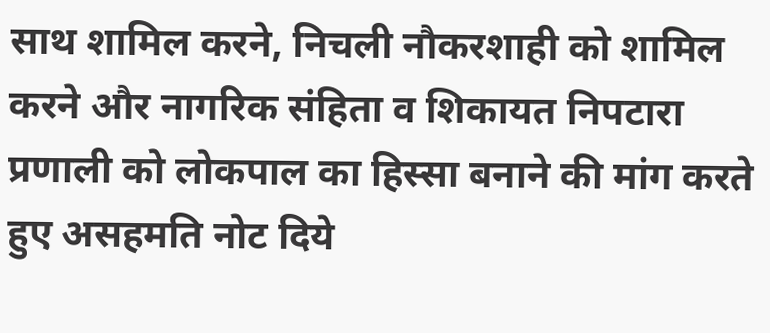साथ शामिल करने, निचली नौकरशाही को शामिल करने और नागरिक संहिता व शिकायत निपटारा प्रणाली को लोकपाल का हिस्सा बनाने की मांग करते हुए असहमति नोट दिये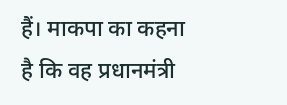हैं। माकपा का कहना है कि वह प्रधानमंत्री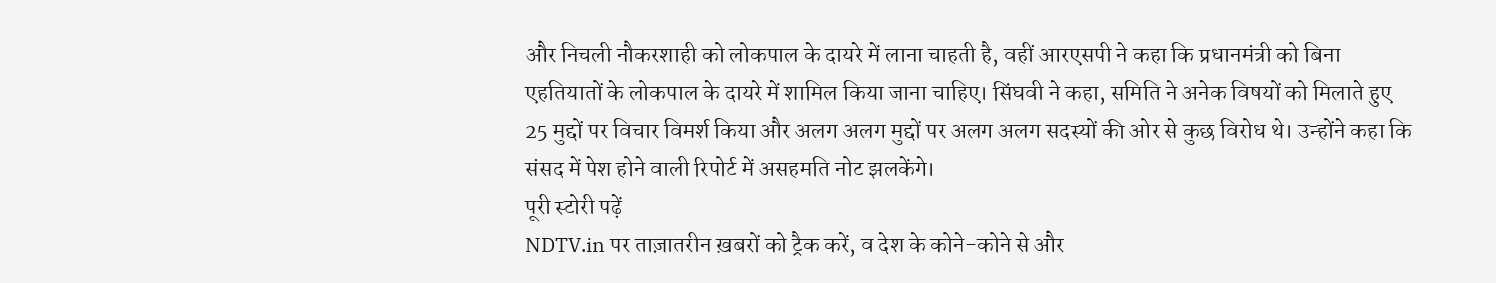और निचली नौकरशाही को लोकपाल के दायरे में लाना चाहती है, वहीं आरएसपी ने कहा कि प्रधानमंत्री को बिना एहतियातों के लोकपाल के दायरे में शामिल किया जाना चाहिए। सिंघवी ने कहा, समिति ने अनेक विषयों को मिलाते हुए 25 मुद्दों पर विचार विमर्श किया और अलग अलग मुद्दों पर अलग अलग सदस्यों की ओर से कुछ विरोध थे। उन्होंने कहा कि संसद में पेश होने वाली रिपोर्ट में असहमति नोट झलकेंगे।
पूरी स्टोरी पढ़ें
NDTV.in पर ताज़ातरीन ख़बरों को ट्रैक करें, व देश के कोने-कोने से और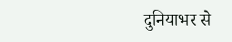दुनियाभर से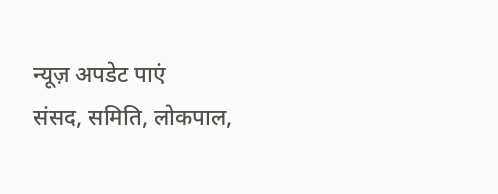न्यूज़ अपडेट पाएं
संसद, समिति, लोकपाल,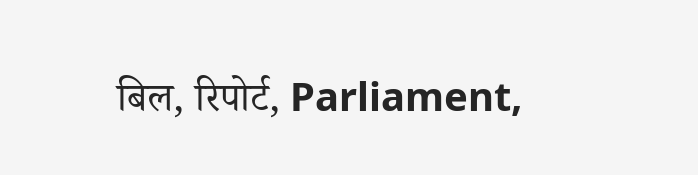बिल, रिपोर्ट, Parliament,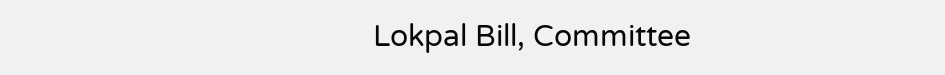Lokpal Bill, Committee